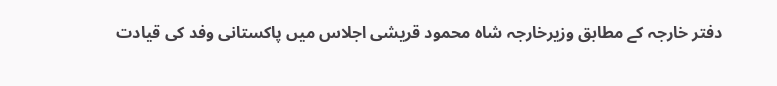دفتر خارجہ کے مطابق وزیرخارجہ شاہ محمود قریشی اجلاس میں پاکستانی وفد کی قیادت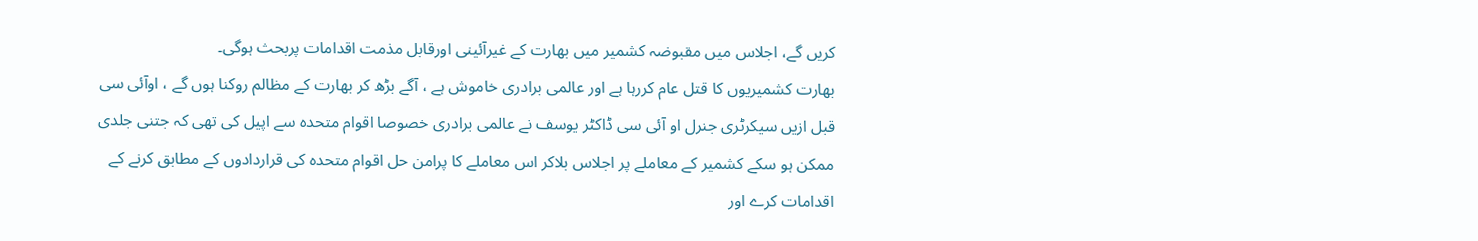کریں گے، اجلاس میں مقبوضہ کشمیر میں بھارت کے غیرآئینی اورقابل مذمت اقدامات پربحث ہوگی۔
بھارت کشمیریوں کا قتل عام کررہا ہے اور عالمی برادری خاموش ہے ، آگے بڑھ کر بھارت کے مظالم روکنا ہوں گے ، اوآئی سی
قبل ازیں سیکرٹری جنرل او آئی سی ڈاکٹر یوسف نے عالمی برادری خصوصا اقوام متحدہ سے اپیل کی تھی کہ جتنی جلدی ممکن ہو سکے کشمیر کے معاملے پر اجلاس بلاکر اس معاملے کا پرامن حل اقوام متحدہ کی قراردادوں کے مطابق کرنے کے اقدامات کرے اور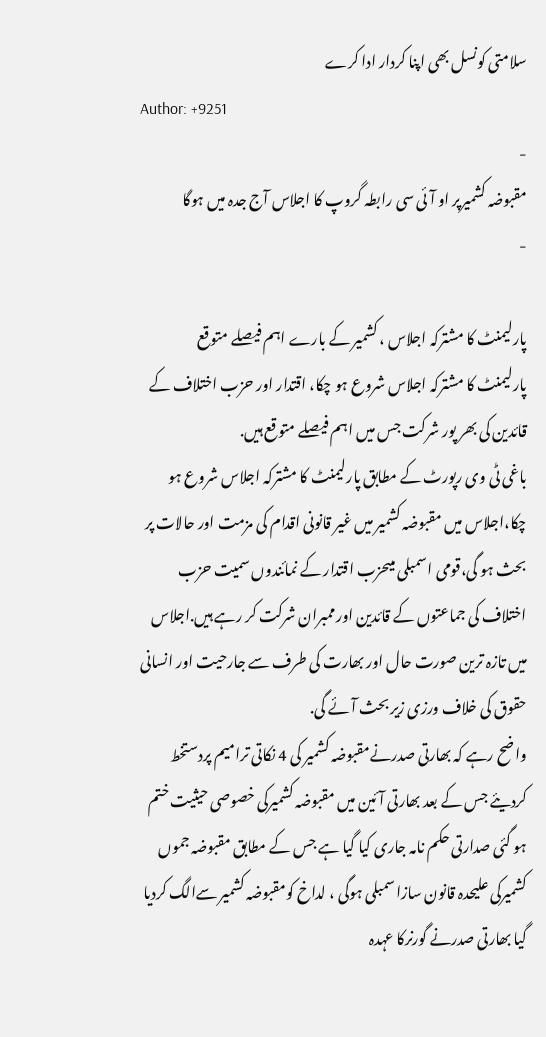سلامتی کونسل بھی اپنا کردار ادا کرے
Author: +9251
-
مقبوضہ کشمیرپر او آئی سی رابطہ گروپ کا اجلاس آج جدہ میں ہوگا
-

پارلیمنٹ کا مشترکہ اجلاس ، کشمیر کے بارے اہم فیصلے متوقع
پارلیمنٹ کا مشترکہ اجلاس شروع ہو چکا، اقتدار اور حزب اختلاف کے قائدین کی بھر پور شرکت جس میں اہم فیصلے متوقع ہیں.
باغی ٹی وی رپورٹ کے مطابق پارلیمنٹ کا مشترکہ اجلاس شروع ہو چکا،اجلاس میں مقبوضہ کشمیر میں غیر قانونی اقدام کی مزمت اور حالات پر بحث ہو گی،قومی اسمبلی میںحزب اقتدار کے نمائندوں سمیت حزب اختلاف کی جماعتوں کے قائدین اورممبران شرکت کر رہے ہیں.اجلاس میں تازہ ترین صورت حال اور بھارت کی طرف سے جارحیت اور انسانی حقوق کی خلاف ورزی زیر بحث آئے گی.
واضح رہے کہ بھارتی صدرنےمقبوضہ کشمیر کی 4 نکاتی ترامیم پردستخط کردیئے جس کے بعد بھارتی آئین میں مقبوضہ کشمیرکی خصوصی حیثیت ختم ہو گئی صدارتی حکم نامہ جاری کیا گیا ہے جس کے مطابق مقبوضہ جموں کشمیرکی علیحدہ قانون سازاسمبلی ہوگی ، لداخ کومقبوضہ کشمیر سےالگ کردیا گیا بھارتی صدرنے گورنرکا عہدہ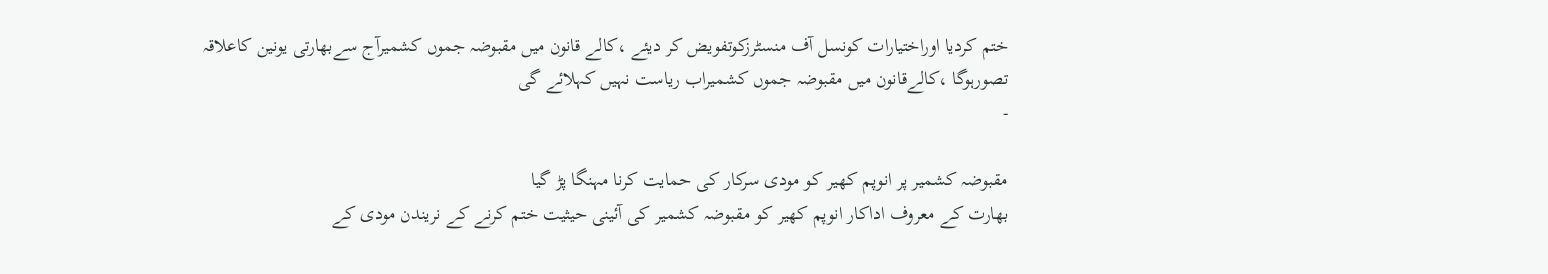ختم کردیا اوراختیارات کونسل آف منسٹرزکوتفویض کر دیئے ،کالے قانون میں مقبوضہ جموں کشمیرآج سےبھارتی یونین کاعلاقہ تصورہوگا ،کالےقانون میں مقبوضہ جموں کشمیراب ریاست نہیں کہلائے گی
-

مقبوضہ کشمیر پر انوپم کھیر کو مودی سرکار کی حمایت کرنا مہنگا پڑ گیا
بھارت کے معروف اداکار انوپم کھیر کو مقبوضہ کشمیر کی آئینی حیثیت ختم کرنے کے نریندن مودی کے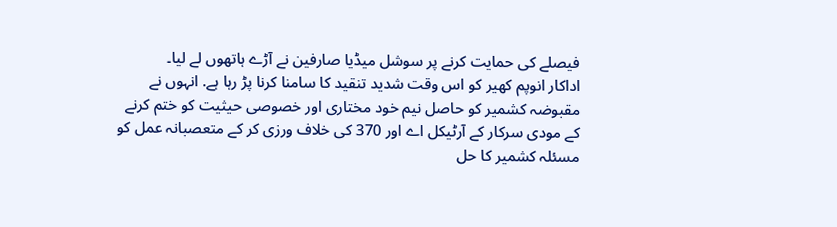فیصلے کی حمایت کرنے پر سوشل میڈیا صارفین نے آڑے ہاتھوں لے لیا۔
اداکار انوپم کھیر کو اس وقت شدید تنقید کا سامنا کرنا پڑ رہا ہے. انہوں نے مقبوضہ کشمیر کو حاصل نیم خود مختاری اور خصوصی حیثیت کو ختم کرنے کے مودی سرکار کے آرٹیکل اے اور 370 کی خلاف ورزی کر کے متعصبانہ عمل کو مسئلہ کشمیر کا حل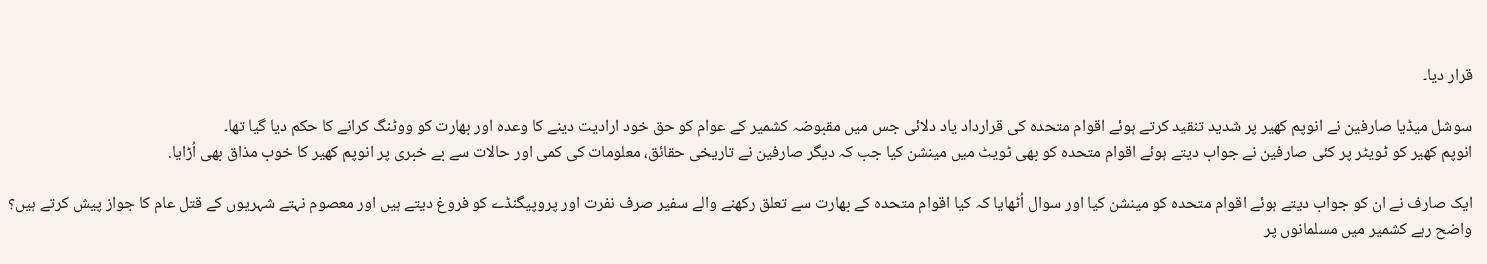قرار دیا۔

سوشل میڈیا صارفین نے انوپم کھیر پر شدید تنقید کرتے ہوئے اقوام متحدہ کی قرارداد یاد دلائی جس میں مقبوضہ کشمیر کے عوام کو حق خود ارادیت دینے کا وعدہ اور بھارت کو ووٹنگ کرانے کا حکم دیا گیا تھا۔
انوپم کھیر کو ٹویٹر پر کئی صارفین نے جواب دیتے ہوئے اقوام متحدہ کو بھی ٹویٹ میں مینشن کیا جب کہ دیگر صارفین نے تاریخی حقائق، معلومات کی کمی اور حالات سے بے خبری پر انوپم کھیر کا خوب مذاق بھی اُڑایا.

ایک صارف نے ان کو جواب دیتے ہوئے اقوام متحدہ کو مینشن کیا اور سوال اُٹھایا کہ کیا اقوام متحدہ کے بھارت سے تعلق رکھنے والے سفیر صرف نفرت اور پروپیگنڈے کو فروغ دیتے ہیں اور معصوم نہتے شہریوں کے قتل عام کا جواز پیش کرتے ہیں؟
واضح رہے کشمیر میں مسلمانوں پر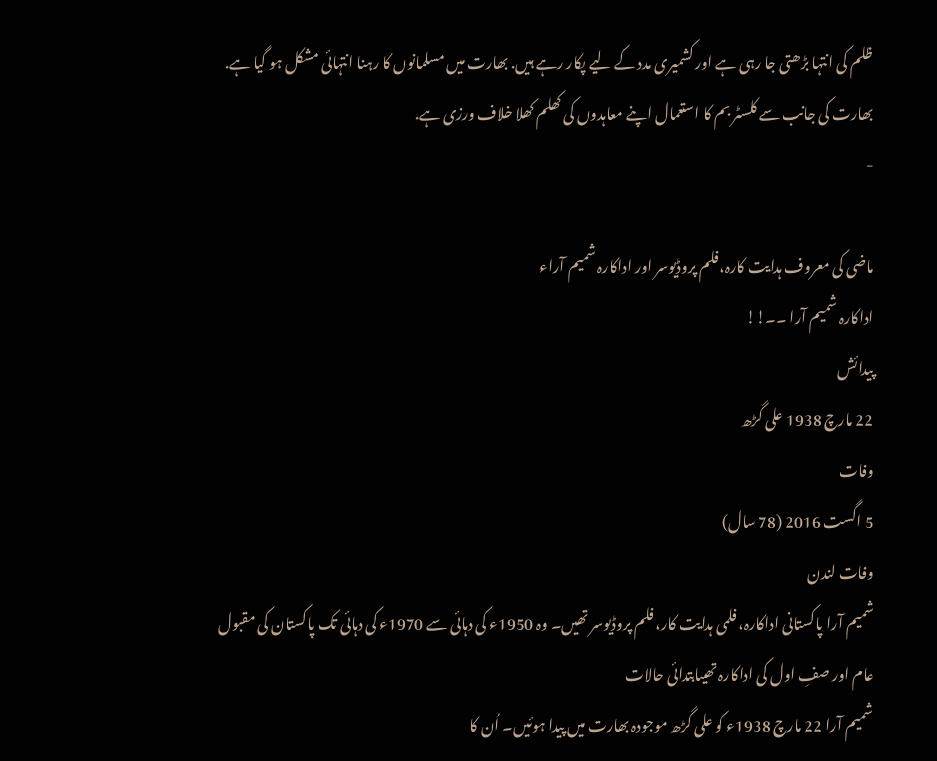ظلم کی انتہا بڑھتی جا رہی ہے اور کشمیری مدد کے لیے پکار رہے ہیں. بھارت میں مسلمانوں کا رہنا انتہائی مشکل ہو گیا ہے. بھارت کی جانب سے کلسٹر بم کا استعمال اپنے معاہدوں کی کھلم کھلا خلاف ورزی ہے.
-

ماضی کی معروف ہدایت کارہ،فلم پروڈیوسر اور اداکارہ شمیم آراء
اداکارہ شمیم آرا ۔۔!!
پیدائش
22 مارچ 1938 علی گڑھ
وفات
5 اگست 2016 (78 سال)
وفات لندن
شمیم آرا پاکستانی اداکارہ، فلمی ہدایت کار، فلم پروڈیوسر تھیں۔ وہ 1950ء کی دہائی سے 1970ء کی دہائی تک پاکستان کی مقبول عام اور صفِ اول کی اداکارہ تھیںابتدائی حالات
شمیم آرا 22 مارچ 1938ء کو علی گڑھ موجودہ بھارت میں پیدا ہوئیں۔ اُن کا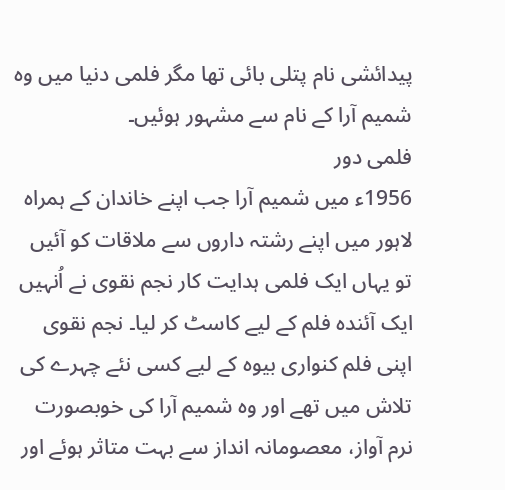پیدائشی نام پتلی بائی تھا مگر فلمی دنیا میں وہ شمیم آرا کے نام سے مشہور ہوئیں۔
فلمی دور
1956ء میں شمیم آرا جب اپنے خاندان کے ہمراہ لاہور میں اپنے رشتہ داروں سے ملاقات کو آئیں تو یہاں ایک فلمی ہدایت کار نجم نقوی نے اُنہیں ایک آئندہ فلم کے لیے کاسٹ کر لیا۔ نجم نقوی اپنی فلم کنواری بیوہ کے لیے کسی نئے چہرے کی تلاش میں تھے اور وہ شمیم آرا کی خوبصورت نرم آواز، معصومانہ انداز سے بہت متاثر ہوئے اور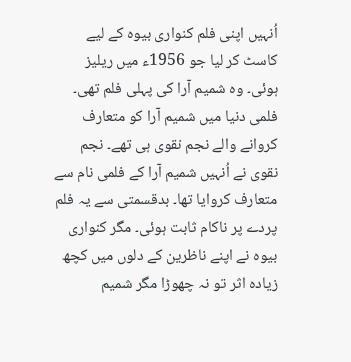اُنہیں اپنی فلم کنواری بیوہ کے لیے کاسٹ کر لیا جو 1956ء میں ریلیز ہوئی۔ وہ شمیم آرا کی پہلی فلم تھی۔ فلمی دنیا میں شمیم آرا کو متعارف کروانے والے نجم نقوی ہی تھے۔ نجم نقوی نے اُنہیں شمیم آرا کے فلمی نام سے متعارف کروایا تھا۔ بدقسمتی سے یہ فلم پردے پر ناکام ثابت ہوئی۔ مگر کنواری بیوہ نے اپنے ناظرین کے دلوں میں کچھ زیادہ اثر تو نہ چھوڑا مگر شمیم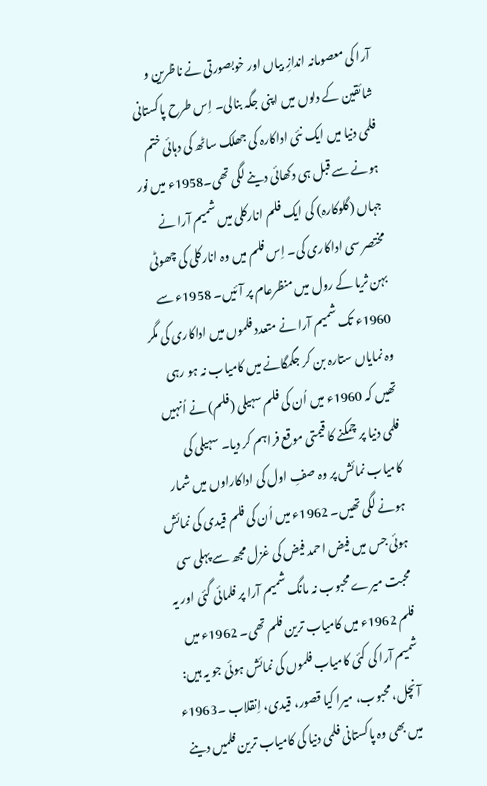آرا کی معصومانہ اندازِ بیاں اور خوبصورتی نے ناظرین و شائقین کے دلوں میں اپنی جگہ بنالی۔ اِس طرح پاکستانی فلمی دنیا میں ایک نئی اداکارہ کی جھلک ساٹھ کی دہائی ختم ہونے سے قبل ہی دکھائی دینے لگی تھی۔1958ء میں نور جہاں (گلوکارہ) کی ایک فلم انارکلی میں شمیم آرا نے مختصر سی اداکاری کی۔ اِس فلم میں وہ انارکلی کی چھوٹی بہن ثریا کے رول میں منظرعام پر آئیں۔ 1958ء سے 1960ء تک شمیم آرا نے متعدد فلموں میں اداکاری کی مگر وہ نمایاں ستارہ بن کر جگمگانے میں کامیاب نہ ہو رہی تھیں کہ 1960ء میں اُن کی فلم سہیلی (فلم) نے اُنہیں فلمی دنیا پر چمکنے کا قیمتی موقع فراہم کر دیا۔ سہیلی کی کامیاب نمائش پر وہ صفِ اول کی اداکاراوں میں شمار ہونے لگی تھیں۔ 1962ء میں اُن کی فلم قیدی کی نمائش ہوئی جس میں فیض احمد فیض کی غزل مجھ سے پہلی سی محبت میرے محبوب نہ مانگ شمیم آرا پر فلمائی گئی اور یہ فلم 1962ء میں کامیاب ترین فلم تھی۔ 1962ء میں شمیم آرا کی کئی کامیاب فلموں کی نمائش ہوئی جو یہ ہیں: آنچل، محبوب، میرا کیا قصور، قیدی، اِنقلاب ۔1963ء میں بھی وہ پاکستانی فلمی دنیا کی کامیاب ترین فلمیں دینے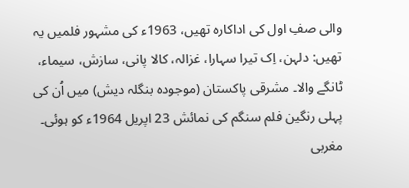والی صفِ اول کی اداکارہ تھیں، 1963ء کی مشہور فلمیں یہ تھیں: دلہن، اِک تیرا سہارا، غزالہ، کالا پانی، سازش، سیماء، ٹانگے والا۔ مشرقی پاکستان (موجودہ بنگلہ دیش) میں اُن کی پہلی رنگین فلم سنگم کی نمائش 23 اپریل 1964ء کو ہوئی۔ مغربی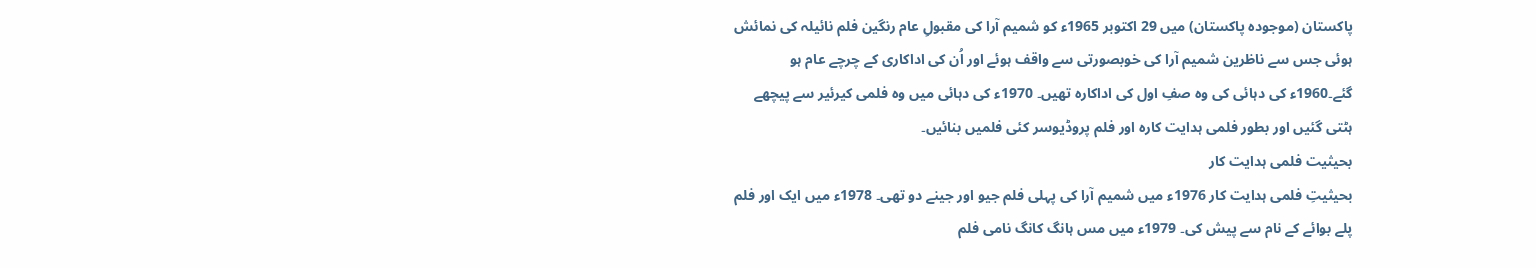پاکستان (موجودہ پاکستان) میں 29 اکتوبر 1965ء کو شمیم آرا کی مقبولِ عام رنگین فلم نائیلہ کی نمائش ہوئی جس سے ناظرین شمیم آرا کی خوبصورتی سے واقف ہوئے اور اُن کی اداکاری کے چرچے عام ہو گئے۔1960ء کی دہائی کی وہ صفِ اول کی اداکارہ تھیں۔ 1970ء کی دہائی میں وہ فلمی کیرئیر سے پیچھے ہٹتی گئیں اور بطور فلمی ہدایت کارہ اور فلم پروڈیوسر کئی فلمیں بنائیں۔
بحیثیت فلمی ہدایت کار
بحیثیتِ فلمی ہدایت کار 1976ء میں شمیم آرا کی پہلی فلم جیو اور جینے دو تھی۔ 1978ء میں ایک اور فلم پلے بوائے کے نام سے پیش کی۔ 1979ء میں مس ہانگ کانگ نامی فلم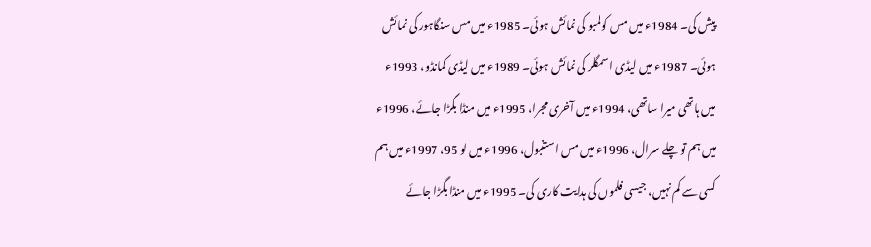پیش کی۔ 1984ء میں مس کولمبو کی نمائش ہوئی۔ 1985ء میں مس سنگاہور کی نمائش ہوئی۔ 1987ء میں لیڈی اسمگلر کی نمائش ہوئی۔ 1989ء میں لیڈی کمانڈو، 1993ء میں ہاتھی میرا ساتھی، 1994ء میں آخری مجرا، 1995ء میں منڈا بگڑا جائے، 1996ء میں ہم تو چلے سرال، 1996ء میں مس استنبول، 1996ء میں لو 95، 1997ء میں ہم کسی سے کم نہیں، جیسی فلموں کی ہدایت کاری کی۔ 1995ء میں منڈا بگڑا جائے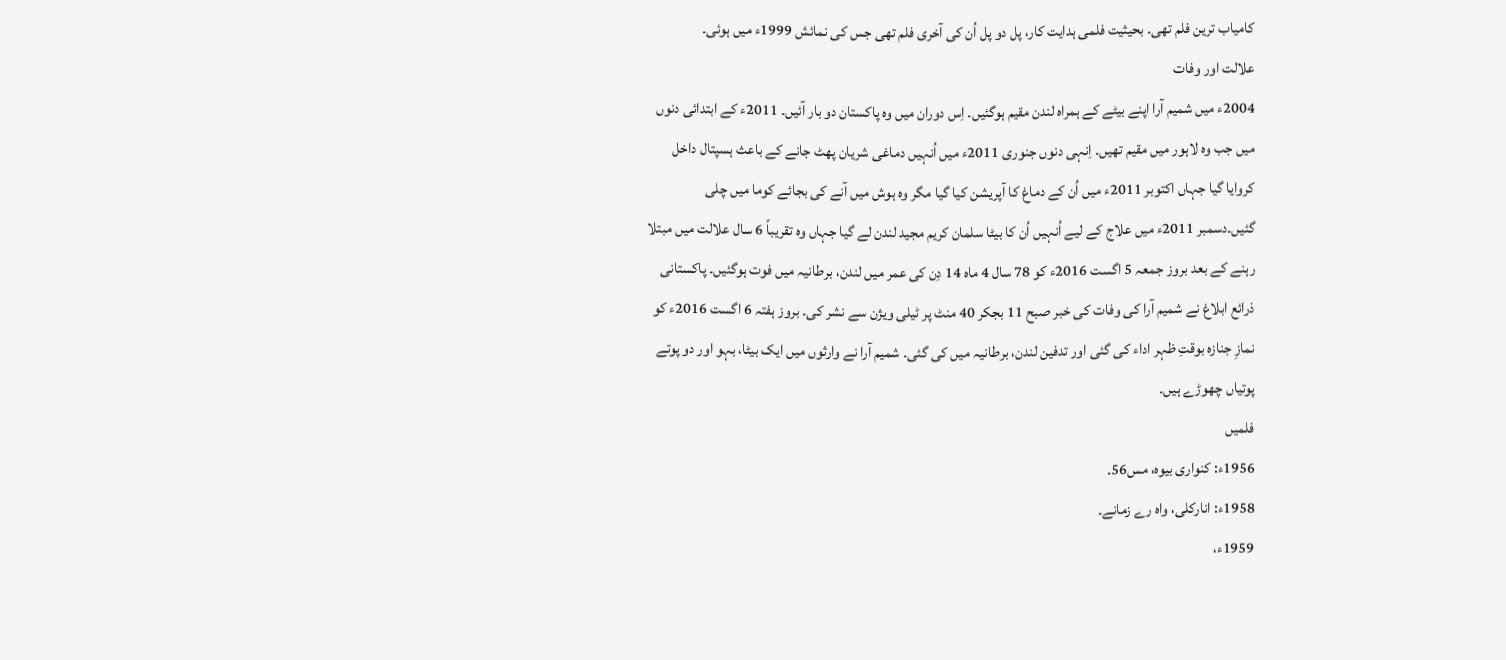کامیاب ترین فلم تھی۔ بحیثیت فلمی ہدایت کار، پل دو پل اُن کی آخری فلم تھی جس کی نمائش 1999ء میں ہوئی۔
علالت اور وفات
2004ء میں شمیم آرا اپنے بیٹے کے ہمراہ لندن مقیم ہوگئیں۔ اِس دوران میں وہ پاکستان دو بار آئیں۔ 2011ء کے ابتدائی دنوں میں جب وہ لاہور میں مقیم تھیں۔ اِنہی دنوں جنوری 2011ء میں اُنہیں دماغی شریان پھٹ جانے کے باعث ہسپتال داخل کروایا گیا جہاں اکتوبر 2011ء میں اُن کے دماغ کا آپریشن کیا گیا مگر وہ ہوش میں آنے کی بجائے کوما میں چلی گئیں۔دسمبر 2011ء میں علاج کے لیے اُنہیں اُن کا بیٹا سلمان کریم مجید لندن لے گیا جہاں وہ تقریباً 6 سال علالت میں مبتلا رہنے کے بعد بروز جمعہ 5 اگست 2016ء کو 78 سال 4 ماہ 14 دِن کی عمر میں لندن، برطانیہ میں فوت ہوگئیں۔ پاکستانی ذرائع ابلاغ نے شمیم آرا کی وفات کی خبر صبح 11 بجکر 40 منٹ پر ٹیلی ویژن سے نشر کی۔ بروز ہفتہ 6 اگست 2016ء کو نمازِ جنازہ بوقتِ ظہر اداء کی گئی اور تدفین لندن، برطانیہ میں کی گئی۔ شمیم آرا نے وارثوں میں ایک بیٹا، بہو اور دو پوتے پوتیاں چھوڑے ہیں۔
فلمیں
1956ء: کنواری بیوہ، مس56۔
1958ء: انارکلی، واہ رے زمانے۔
1959ء،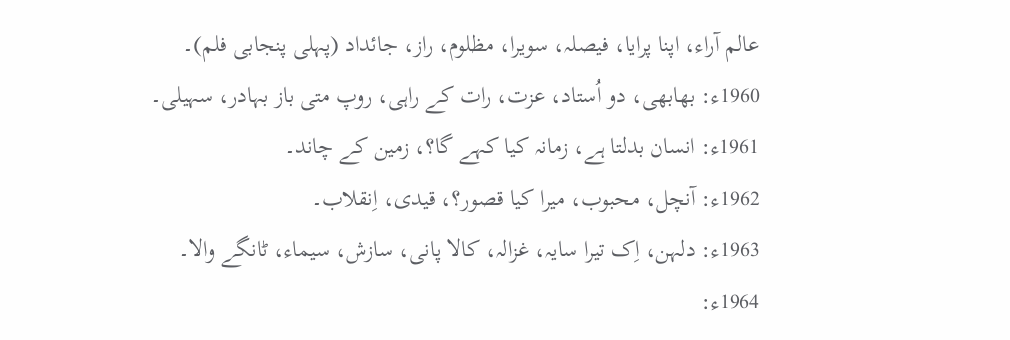عالم آراء، اپنا پرایا، فیصلہ، سویرا، مظلوم، راز، جائداد (پہلی پنجابی فلم)۔
1960ء: بھابھی، دو اُستاد، عزت، رات کے راہی، روپ متی باز بہادر، سہیلی۔
1961ء: انسان بدلتا ہے، زمانہ کیا کہے گا؟، زمین کے چاند۔
1962ء: آنچل، محبوب، میرا کیا قصور؟، قیدی، اِنقلاب۔
1963ء: دلہن، اِک تیرا سایہ، غزالہ، کالا پانی، سازش، سیماء، ٹانگے والا۔
1964ء: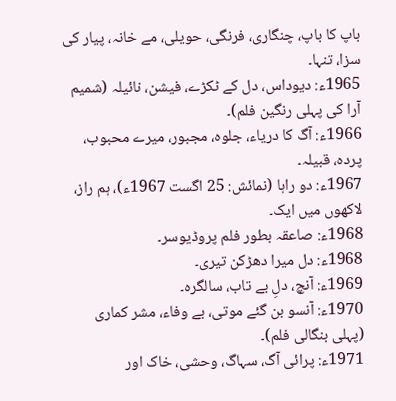باپ کا باپ، چنگاری، فرنگی، حویلی، مے خانہ، پیار کی سزا، تنہا۔
1965ء: دیوداس، دل کے ٹکڑے، فیشن، نائیلہ (شمیم آرا کی پہلی رنگین فلم)۔
1966ء: آگ کا دریاء، جلوہ، مجبور، میرے محبوب، پردہ، قبیلہ۔
1967ء: دو راہا (نمائش: 25 اگست 1967ء)، ہم راز، لاکھوں میں ایک۔
1968ء: صاعقہ بطور فلم پروڈیوسر۔
1968ء: دل میرا دھڑکن تیری۔
1969ء: آنچ، دلِ بے تاب، سالگرہ۔
1970ء: آنسو بن گئے موتی، بے وفاء، مشر کماری (پہلی بنگالی فلم)۔
1971ء: پرائی آگ، سہاگ، وحشی، خاک اور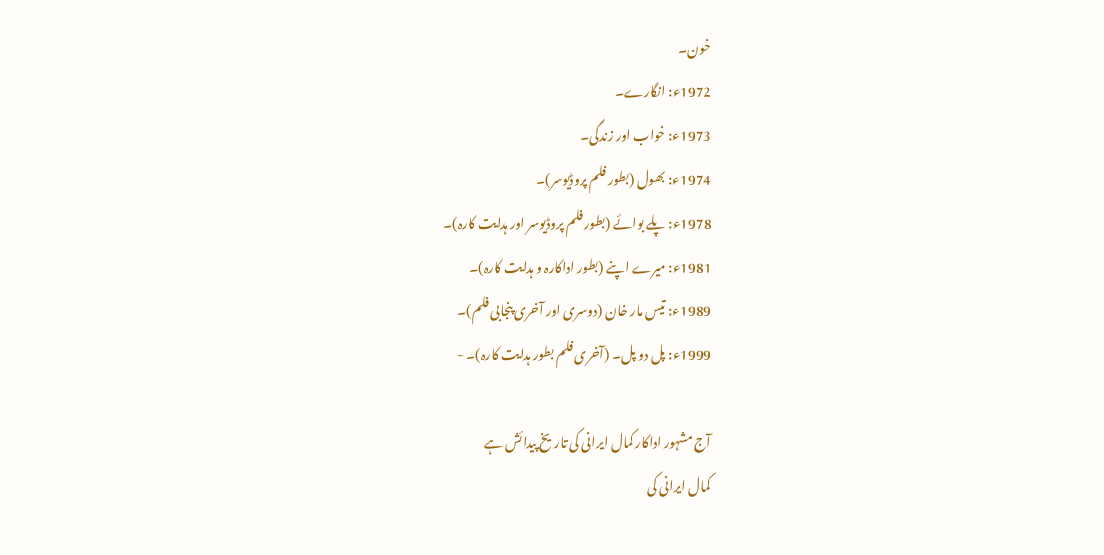خون۔
1972ء: انگارے۔
1973ء: خواب اور زندگی۔
1974ء: بھول (بطور فلم پروڈیوسر)۔
1978ء: پلے بوائے (بطور فلم پروڈیوسر اور ہدایت کارہ)۔
1981ء: میرے اپنے (بطور اداکارہ و ہدایت کارہ)۔
1989ء: تیس مار خان (دوسری اور آخری پنجابی فلم)۔
1999ء: پل دو پل۔ (آخری فلم بطور ہدایت کارہ)۔ -

آج مشہور اداکار کمال ایرانی کی تاریخ پیدائش ہے
کمال ایرانی کی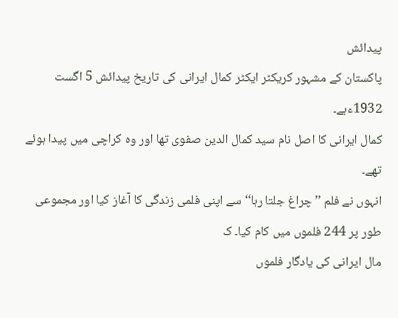پیدائش
پاکستان کے مشہور کریکٹر ایکٹر کمال ایرانی کی تاریخ پیدائش 5 اگست 1932ءہے۔
کمال ایرانی کا اصل نام سید کمال الدین صفوی تھا اور وہ کراچی میں پیدا ہوئے تھے۔
انہوں نے فلم ’’چراغ جلتا رہا‘‘ سے اپنی فلمی زندگی کا آغاز کیا اور مجموعی طور پر 244 فلموں میں کام کیا۔ ک
مال ایرانی کی یادگار فلموں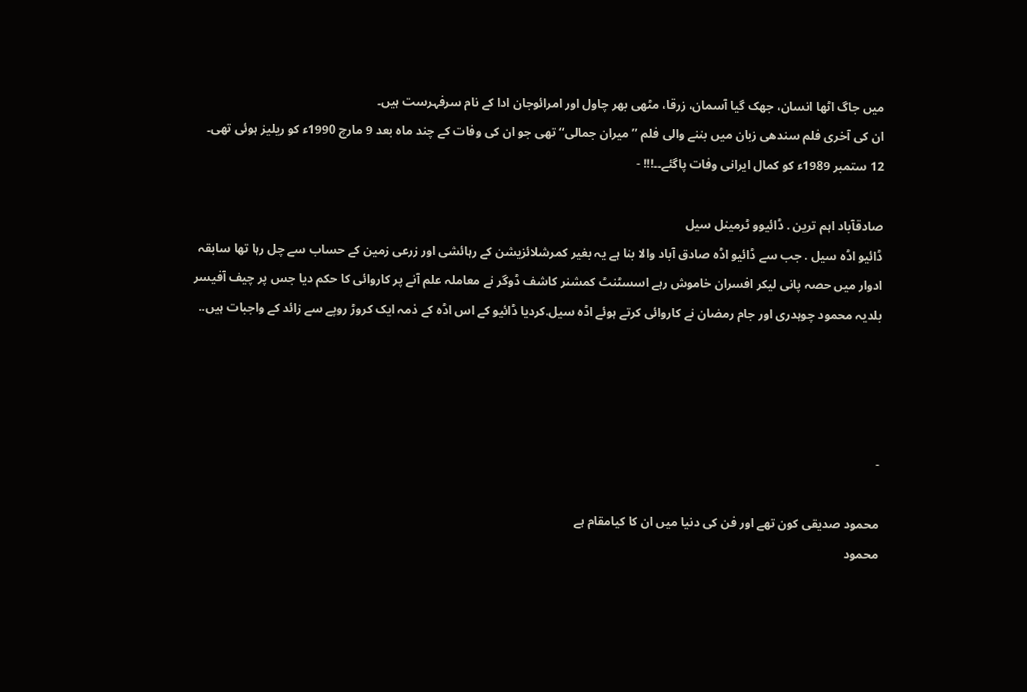میں جاگ اٹھا انسان، جھک گیا آسمان، زرقا، مٹھی بھر چاول اور امرائوجان ادا کے نام سرفہرست ہیں۔
ان کی آخری فلم سندھی زبان میں بننے والی فلم ’’میران جمالی‘‘ تھی جو ان کی وفات کے چند ماہ بعد 9 مارچ 1990ء کو ریلیز ہوئی تھی۔
12 ستمبر 1989ء کو کمال ایرانی وفات پاگئے۔۔!!! -

صادقآباد اہم ترین . ڈائیوو ٹرمینل سیل
ڈائیو اڈہ سیل . جب سے ڈائیو اڈہ صادق آباد والا بنا ہے یہ بغیر کمرشلائزیشن کے رہائشی اور زرعی زمین کے حساب سے چل رہا تھا سابقہ ادوار میں حصہ پانی لیکر افسران خاموش رہے اسسٹنٹ کمشنر کاشف ڈوگر نے معاملہ علم آنے پر کاروائی کا حکم دیا جس پر چیف آفیسر بلدیہ محمود چوہدری اور جام رمضان نے کاروائی کرتے ہوئے اڈہ سیل.کردیا ڈائیو کے اس اڈہ کے ذمہ ایک کروڑ روپے سے زائد کے واجبات ہیں..




-

محمود صدیقی کون تھے اور فن کی دنیا میں ان کا کیامقام ہے
محمود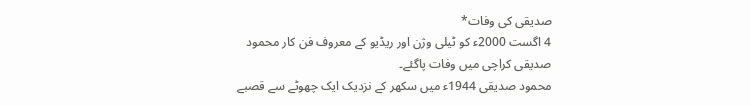صدیقی کی وفات*
4 اگست 2000ء کو ٹیلی وژن اور ریڈیو کے معروف فن کار محمود صدیقی کراچی میں وفات پاگئے۔
محمود صدیقی 1944ء میں سکھر کے نزدیک ایک چھوٹے سے قصبے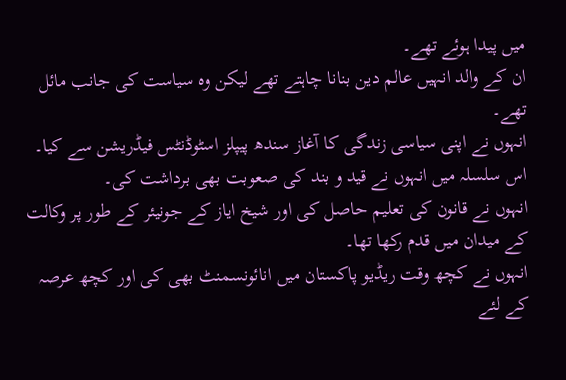میں پیدا ہوئے تھے۔
ان کے والد انہیں عالم دین بنانا چاہتے تھے لیکن وہ سیاست کی جانب مائل تھے۔
انہوں نے اپنی سیاسی زندگی کا آغاز سندھ پیپلز اسٹوڈنٹس فیڈریشن سے کیا۔
اس سلسلہ میں انہوں نے قید و بند کی صعوبت بھی برداشت کی۔
انہوں نے قانون کی تعلیم حاصل کی اور شیخ ایاز کے جونیئر کے طور پر وکالت کے میدان میں قدم رکھا تھا۔
انہوں نے کچھ وقت ریڈیو پاکستان میں انائونسمنٹ بھی کی اور کچھ عرصہ کے لئے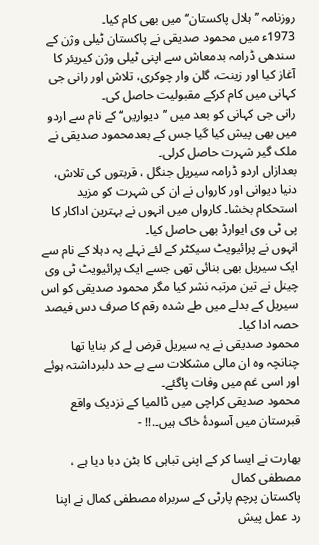روزنامہ ’’ہلال پاکستان‘‘ میں بھی کام کیا۔
1973ء میں محمود صدیقی نے پاکستان ٹیلی وژن کے سندھی ڈرامہ بدمعاش سے اپنی ٹیلی وژن کیریئر کا آغاز کیا اور زینت، گلن وار چوکری، تلاش اور رانی جی کہانی میں کام کرکے مقبولیت حاصل کی۔
رانی جی کہانی کو بعد میں ’’دیواریں‘‘ کے نام سے اردو میں بھی پیش کیا گیا جس کے بعدمحمود صدیقی نے ملک گیر شہرت حاصل کرلی۔
بعدازاں اردو ڈرامہ سیریل جنگل ، قربتوں کی تلاش، دنیا دیوانی اور کارواں نے ان کی شہرت کو مزید استحکام بخشا۔ کارواں میں انہوں نے بہترین اداکار کا پی ٹی وی ایوارڈ بھی حاصل کیا۔
انہوں نے پرائیویٹ سیکٹر کے لئے نہلے پہ دہلا کے نام سے ایک سیریل بھی بنائی تھی جسے ایک پرائیویٹ ٹی وی چینل نے تین مرتبہ نشر کیا مگر محمود صدیقی کو اس سیریل کے بدلے میں طے شدہ رقم کا صرف دس فیصد حصہ ادا کیا۔
محمود صدیقی نے یہ سیریل قرض لے کر بنایا تھا چنانچہ وہ ان مالی مشکلات سے بے حد دلبرداشتہ ہوئے اور اسی غم میں وفات پاگئے۔
محمود صدیقی کراچی میں ڈالمیا کے نزدیک واقع قبرستان میں آسودۂ خاک ہیں۔.!! -

بھارت نے ایسا کر کے اپنی تباہی کا بٹن دبا دیا ہے ، مصطفی کمال
پاکستان پرچم پارٹی کے سربراہ مصطفی کمال نے اپنا رد عمل پیش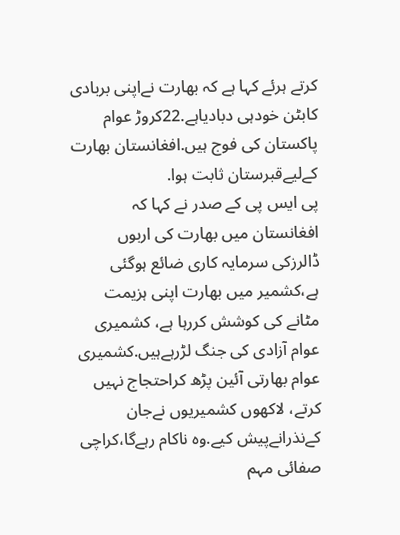کرتے ہرئے کہا ہے کہ بھارت نےاپنی بربادی کابٹن خودہی دبادیاہے.22کروڑ عوام پاکستان کی فوج ہیں.افغانستان بھارت کےلیےقبرستان ثابت ہوا.
پی ایس پی کے صدر نے کہا کہ افغانستان میں بھارت کى اربوں ڈالرزکى سرمایہ کاری ضائع ہوگئی ہے،کشمیر میں بھارت اپنى ہزیمت مٹانے کى کوشش کررہا ہے، کشمیری عوام آزادی کی جنگ لڑرہےہیں.کشمیری عوام بھارتی آئین پڑھ کراحتجاج نہیں کرتے، لاکھوں کشمیریوں نےجان کےنذرانےپیش کیے.وه ناکام رہےگا،کراچی صفائى مہم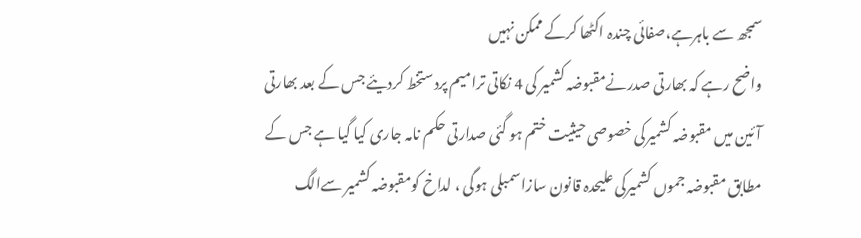سمجھ سے باہرہے،صفائى چندہ اکٹھا کرکے ممکن نہیں
واضح رہے کہ بھارتی صدرنےمقبوضہ کشمیر کی 4 نکاتی ترامیم پردستخط کردیئے جس کے بعد بھارتی آئین میں مقبوضہ کشمیرکی خصوصی حیثیت ختم ہو گئی صدارتی حکم نامہ جاری کیا گیا ہے جس کے مطابق مقبوضہ جموں کشمیرکی علیحدہ قانون سازاسمبلی ہوگی ، لداخ کومقبوضہ کشمیر سےالگ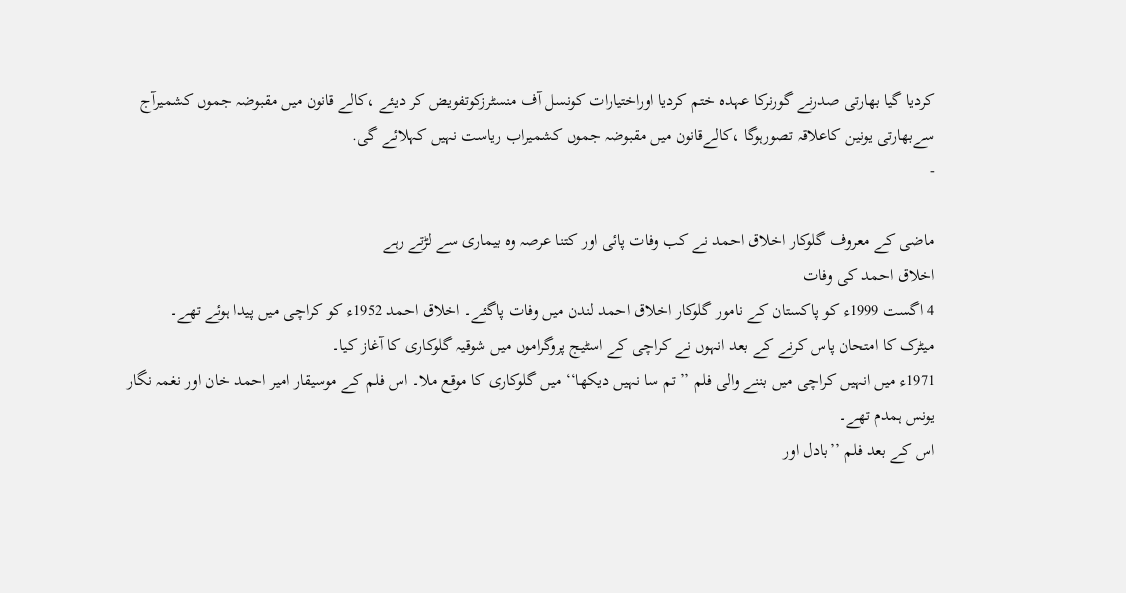کردیا گیا بھارتی صدرنے گورنرکا عہدہ ختم کردیا اوراختیارات کونسل آف منسٹرزکوتفویض کر دیئے ،کالے قانون میں مقبوضہ جموں کشمیرآج سےبھارتی یونین کاعلاقہ تصورہوگا ،کالےقانون میں مقبوضہ جموں کشمیراب ریاست نہیں کہلائے گی.
-

ماضی کے معروف گلوکار اخلاق احمد نے کب وفات پائی اور کتنا عرصہ وہ بیماری سے لڑتے رہے
اخلاق احمد کی وفات
4 اگست 1999ء کو پاکستان کے نامور گلوکار اخلاق احمد لندن میں وفات پاگئے۔ اخلاق احمد 1952ء کو کراچی میں پیدا ہوئے تھے۔
میٹرک کا امتحان پاس کرنے کے بعد انہوں نے کراچی کے اسٹیج پروگراموں میں شوقیہ گلوکاری کا آغاز کیا۔
1971ء میں انہیں کراچی میں بننے والی فلم ’’تم سا نہیں دیکھا‘‘ میں گلوکاری کا موقع ملا۔ اس فلم کے موسیقار امیر احمد خان اور نغمہ نگار یونس ہمدم تھے۔
اس کے بعد فلم ’’بادل اور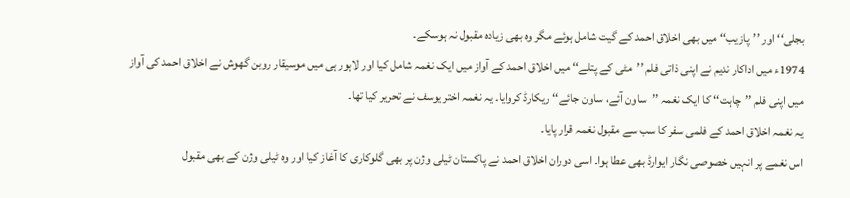بجلی‘‘ اور ’’پازیب‘‘ میں بھی اخلاق احمد کے گیت شامل ہوئے مگر وہ بھی زیادہ مقبول نہ ہوسکے۔
1974ء میں اداکار ندیم نے اپنی ذاتی فلم ’’مٹی کے پتلے‘‘ میں اخلاق احمد کے آواز میں ایک نغمہ شامل کیا اور لاہور ہی میں موسیقار روبن گھوش نے اخلاق احمد کی آواز میں اپنی فلم ’’چاہت‘‘ کا ایک نغمہ ’’ساون آئے، ساون جائے‘‘ ریکارڈ کروایا۔ یہ نغمہ اختر یوسف نے تحریر کیا تھا۔
یہ نغمہ اخلاق احمد کے فلمی سفر کا سب سے مقبول نغمہ قرار پایا۔
اس نغمے پر انہیں خصوصی نگار ایوارڈ بھی عطا ہوا۔ اسی دوران اخلاق احمد نے پاکستان ٹیلی وژن پر بھی گلوکاری کا آغاز کیا اور وہ ٹیلی وژن کے بھی مقبول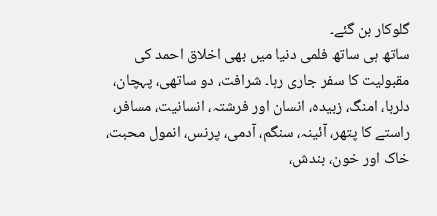گلوکار بن گئے۔
ساتھ ہی ساتھ فلمی دنیا میں بھی اخلاق احمد کی مقبولیت کا سفر جاری رہا۔ شرافت، دو ساتھی، پہچان، دلربا، امنگ، زبیدہ، انسان اور فرشتہ، انسانیت، مسافر، راستے کا پتھر، آئینہ، سنگم، آدمی، پرنس، انمول محبت، خاک اور خون، بندش،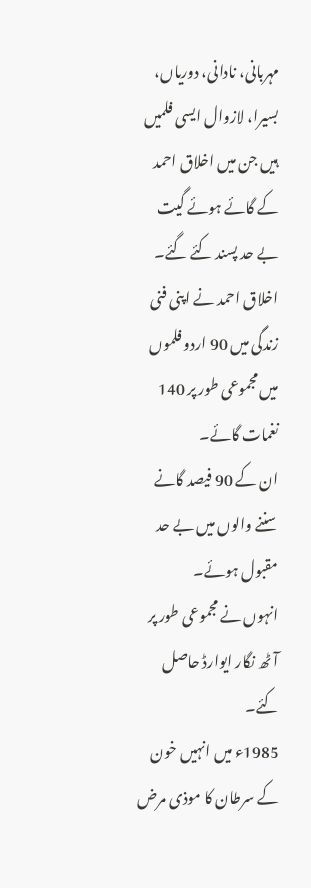مہربانی، نادانی، دوریاں، بسیرا، لازوال ایسی فلمیں ہیں جن میں اخلاق احمد کے گائے ہوئے گیت بے حد پسند کئے گئے۔
اخلاق احمد نے اپنی فنی زندگی میں 90 اردو فلموں میں مجموعی طور پر 140 نغمات گائے۔
ان کے 90 فیصد گانے سننے والوں میں بے حد مقبول ہوئے۔
انہوں نے مجموعی طور پر آٹھ نگار ایوارڈ حاصل کئے۔
1985ء میں انہیں خون کے سرطان کا موذی مرض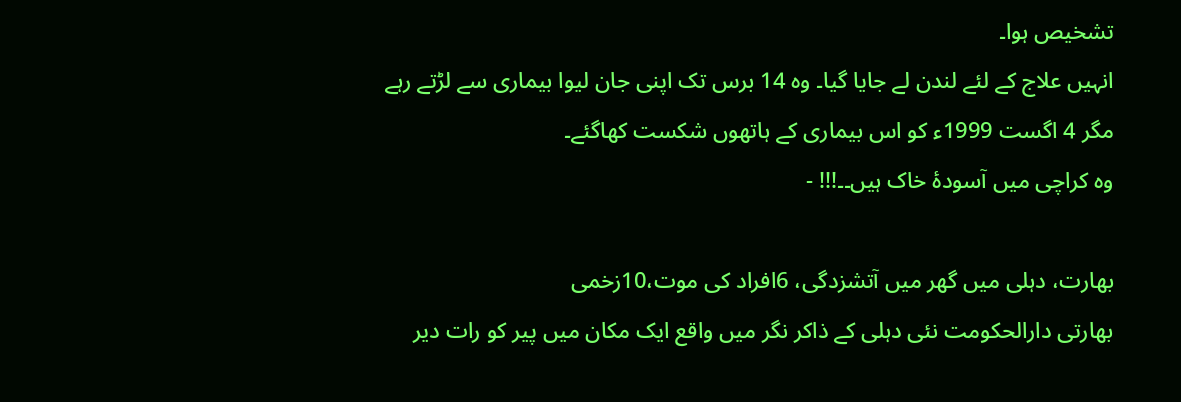تشخیص ہوا۔
انہیں علاج کے لئے لندن لے جایا گیا۔ وہ 14 برس تک اپنی جان لیوا بیماری سے لڑتے رہے مگر 4 اگست 1999ء کو اس بیماری کے ہاتھوں شکست کھاگئے۔
وہ کراچی میں آسودۂ خاک ہیں۔۔!!! -

بھارت، دہلی میں گھر میں آتشزدگی، 6افراد کی موت،10زخمی
بھارتی دارالحکومت نئی دہلی کے ذاکر نگر میں واقع ایک مکان میں پیر کو رات دیر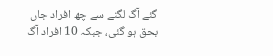گئے آگ لگنے سے چھ افراد جاں بحق ہو گئی، جبکہ 10 افراد آگ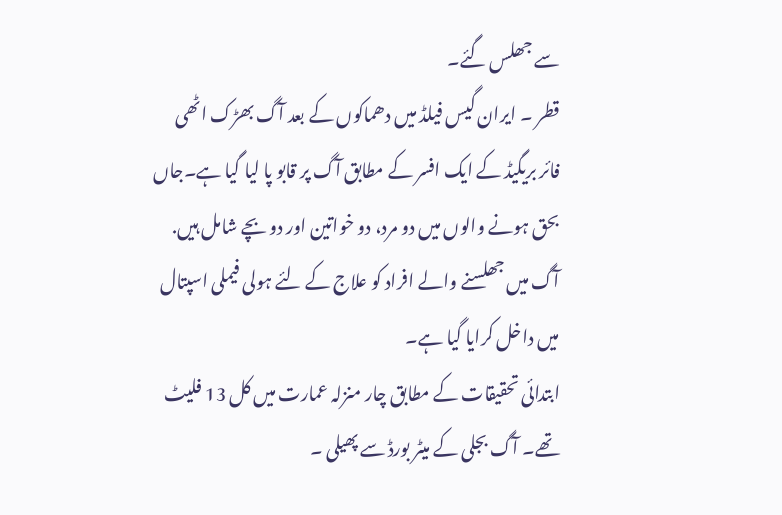سے جھلس گئے۔
قطر ۔ ایران گیس فیلڈ میں دھماکوں کے بعد آگ بھڑک اٹھی
فائر بریگیڈ کے ایک افسر کے مطابق آگ پر قابو پا لیا گیا ہے۔جاں بحق ہونے والوں میں دو مرد، دو خواتین اور دو بچے شامل ہیں. آگ میں جھلسنے والے افراد کو علاج کے لئے ہولی فیملی اسپتال میں داخل کرایا گیا ہے۔
ابتدائی تحقیقات کے مطابق چار منزلہ عمارت میں کل 13 فلیٹ تھے۔ آگ بجلی کے میٹر بورڈ سے پھیلی ۔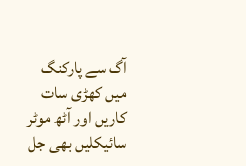آگ سے پارکنگ میں کھڑی سات کاریں اور آٹھ موٹر سائیکلیں بھی جل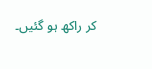کر راکھ ہو گئیں۔